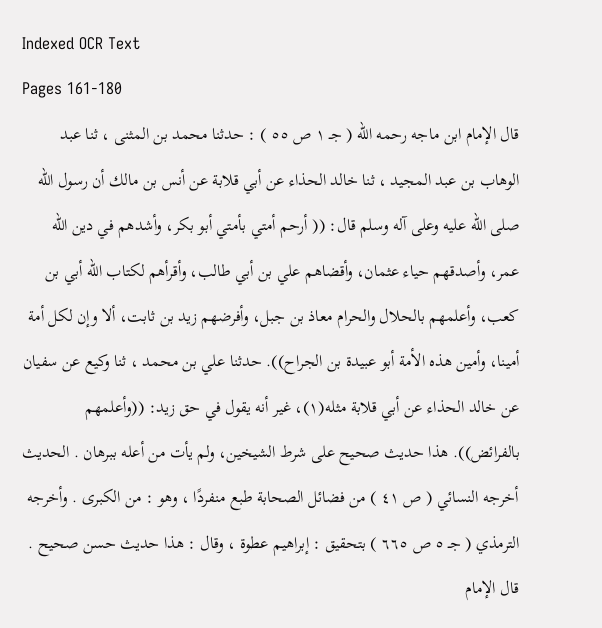Indexed OCR Text
Pages 161-180
قال الإمام ابن ماجه رحمه الله ( جـ ١ ص ٥٥ ) : حدثنا محمد بن المثنى ، ثنا عبد الوهاب بن عبد المجيد ، ثنا خالد الحذاء عن أبي قلابة عن أنس بن مالك أن رسول الله صلى الله عليه وعلى آله وسلم قال: (( أرحم أمتي بأمتي أبو بكر، وأشدهم في دين الله عمر، وأصدقهم حياء عثمان، وأقضاهم علي بن أبي طالب، وأقرأهم لكتاب الله أبي بن كعب، وأعلمهم بالحلال والحرام معاذ بن جبل، وأفرضهم زيد بن ثابت، ألا وإن لكل أمة أمينا، وأمين هذه الأمة أبو عبيدة بن الجراح)). حدثنا علي بن محمد ، ثنا وكيع عن سفيان عن خالد الحذاء عن أبي قلابة مثله(١)، غير أنه يقول في حق زيد: ((وأعلمهم بالفرائض)). هذا حديث صحيح على شرط الشيخين، ولم يأت من أعله ببرهان . الحديث أخرجه النسائي ( ص ٤١ ) من فضائل الصحابة طبع منفردًا ، وهو : من الكبرى . وأخرجه الترمذي ( جـ ٥ ص ٦٦٥ ) بتحقيق : إبراهيم عطوة ، وقال : هذا حديث حسن صحيح . قال الإمام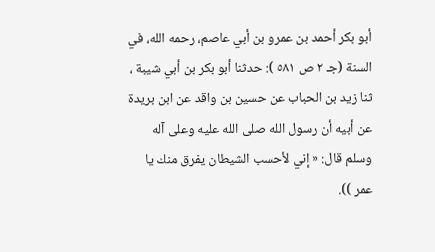أبو بكر أحمد بن عمرو بن أبي عاصم، رحمه الله، في السنة (جـ ٢ ص ٥٨١ ): حدثنا أبو بكر بن أبي شيبة ، ثنا زيد بن الحباب عن حسين بن واقد عن ابن بريدة عن أبيه أن رسول الله صلى الله عليه وعلى آله وسلم قال: « إني لأحسب الشيطان يفرق منك يا عمر )).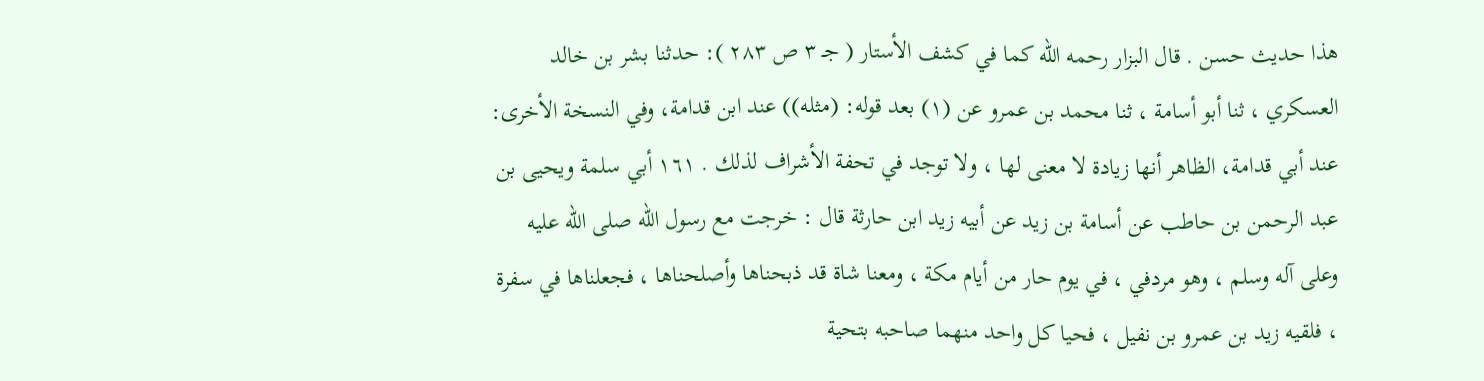هذا حديث حسن . قال البزار رحمه الله كما في كشف الأستار ( جـ ٣ ص ٢٨٣ ): حدثنا بشر بن خالد العسكري ، ثنا أبو أسامة ، ثنا محمد بن عمرو عن (١) بعد قوله: (مثله)) عند ابن قدامة، وفي النسخة الأخرى: عند أبي قدامة، الظاهر أنها زيادة لا معنى لها ، ولا توجد في تحفة الأشراف لذلك . ١٦١ أبي سلمة ويحيى بن عبد الرحمن بن حاطب عن أسامة بن زيد عن أبيه زيد ابن حارثة قال : خرجت مع رسول الله صلى الله عليه وعلى آله وسلم ، وهو مردفي ، في يوم حار من أيام مكة ، ومعنا شاة قد ذبحناها وأصلحناها ، فجعلناها في سفرة ، فلقيه زيد بن عمرو بن نفيل ، فحيا كل واحد منهما صاحبه بتحية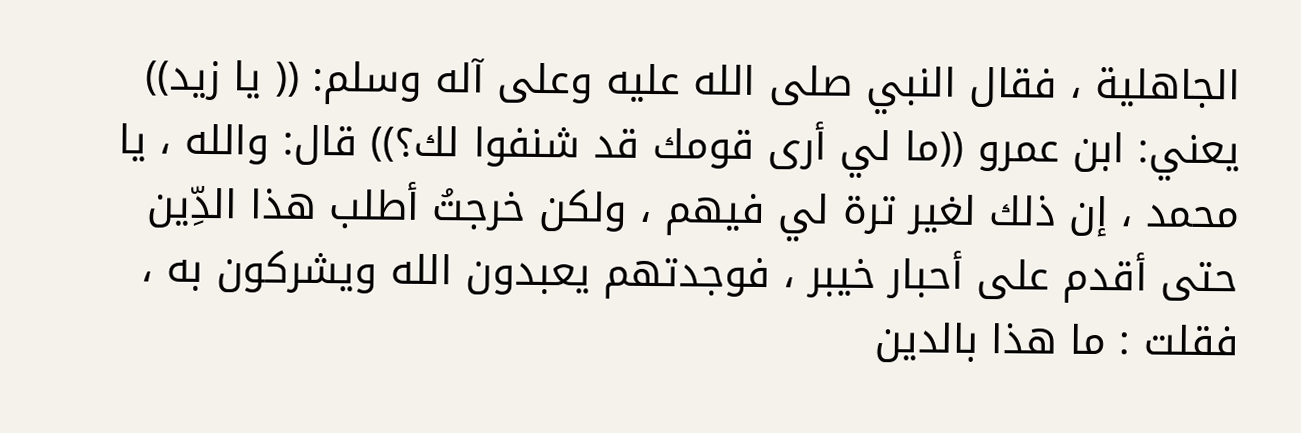الجاهلية ، فقال النبي صلى الله عليه وعلى آله وسلم: (( يا زيد)) يعني: ابن عمرو ((ما لي أرى قومك قد شنفوا لك؟)) قال: والله ، يا محمد ، إن ذلك لغير ترة لي فيهم ، ولكن خرجتُ أطلب هذا الدِّين حتى أقدم على أحبار خيبر ، فوجدتهم يعبدون الله ويشركون به ، فقلت : ما هذا بالدين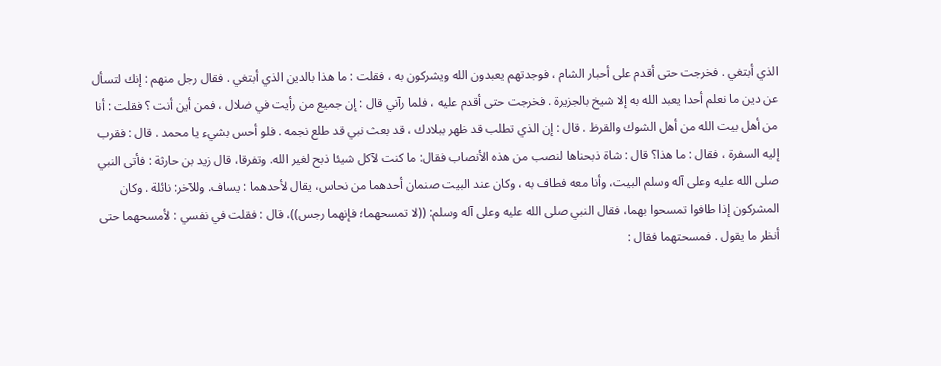الذي أبتغي . فخرجت حتى أقدم على أحبار الشام ، فوجدتهم يعبدون الله ويشركون به ، فقلت : ما هذا بالدين الذي أبتغي . فقال رجل منهم : إنك لتسأل عن دين ما نعلم أحدا يعبد الله به إلا شيخ بالجزيرة . فخرجت حتى أقدم عليه ، فلما رآني قال : إن جميع من رأيت في ضلال ، فمن أين أنت ؟ فقلت : أنا من أهل بيت الله من أهل الشوك والقرظ . قال : إن الذي تطلب قد ظهر ببلادك ، قد بعث نبي قد طلع نجمه . فلو أحس بشيء يا محمد . قال : فقرب إليه السفرة ، فقال : ما هذا؟ قال : شاة ذبحناها لنصب من هذه الأنصاب فقال: ما كنت لآكل شيئا ذبح لغير الله. وتفرقا، قال زيد بن حارثة : فأتى النبي صلى الله عليه وعلى آله وسلم البيت، وأنا معه فطاف به ، وكان عند البيت صنمان أحدهما من نحاس، يقال لأحدهما : يساف. وللآخر: نائلة . وكان المشركون إذا طافوا تمسحوا بهما، فقال النبي صلى الله عليه وعلى آله وسلم: ((لا تمسحهما؛ فإنهما رجس))، قال : فقلت في نفسي : لأمسحهما حتى أنظر ما يقول . فمسحتهما فقال :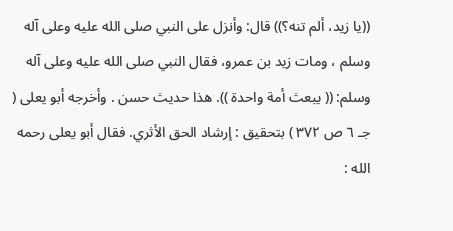((يا زيد، ألم تنه؟)) قال: وأنزل على النبي صلى الله عليه وعلى آله وسلم ، ومات زيد بن عمرو، فقال النبي صلى الله عليه وعلى آله وسلم: (( يبعث أمة واحدة )). هذا حديث حسن . وأخرجه أبو يعلى ( جـ ٦ ص ٣٧٢ ) بتحقيق : إرشاد الحق الأثري. فقال أبو يعلى رحمه الله :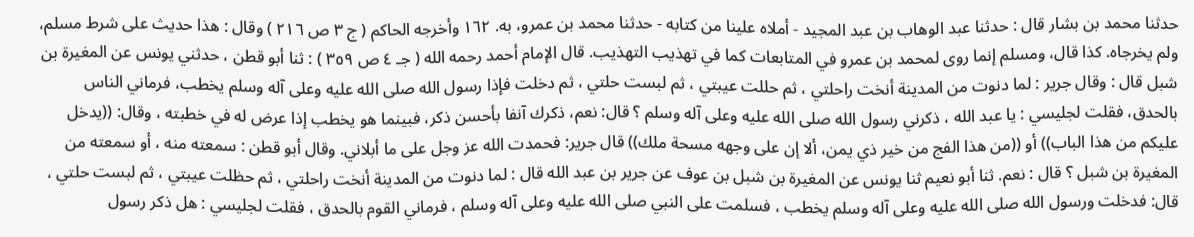حدثنا محمد بن بشار قال : حدثنا عبد الوهاب بن عبد المجيد - أملاه علينا من كتابه - حدثنا محمد بن عمرو، به. ١٦٢ وأخرجه الحاكم ( ج ٣ ص ٢١٦ ) وقال : هذا حديث على شرط مسلم، ولم يخرجاه. كذا قال، ومسلم إنما روى لمحمد بن عمرو في المتابعات كما في تهذيب التهذيب. قال الإمام أحمد رحمه الله ( جـ ٤ ص ٣٥٩ ) : ثنا أبو قطن ، حدثني يونس عن المغيرة بن شبل قال : وقال جرير : لما دنوت من المدينة أنخت راحلتي ، ثم حللت عيبتي ، ثم لبست حلتي ، ثم دخلت فإذا رسول الله صلى الله عليه وعلى آله وسلم يخطب، فرماني الناس بالحدق، فقلت لجليسي : يا عبد الله ، ذكرني رسول الله صلى الله عليه وعلى آله وسلم ؟ قال: نعم، ذكرك آنفا بأحسن ذكر، فبينما هو يخطب إذا عرض له في خطبته ، وقال: ((يدخل عليكم من هذا الباب)) أو ((من هذا الفج من خير ذي يمن، ألا إن على وجهه مسحة ملك)) قال جرير: فحمدت الله عز وجل على ما أبلاني. وقال أبو قطن : سمعته منه ، أو سمعته من المغيرة بن شبل ؟ قال : نعم. ثنا أبو نعيم ثنا يونس عن المغيرة بن شبل بن عوف عن جرير بن عبد الله قال : لما دنوت من المدينة أنخت راحلتي ، ثم حظلت عيبتي ، ثم لبست حلتي ، قال: فدخلت ورسول الله صلى الله عليه وعلى آله وسلم يخطب ، فسلمت على النبي صلى الله عليه وعلى آله وسلم ، فرماني القوم بالحدق ، فقلت لجليسي : هل ذكر رسول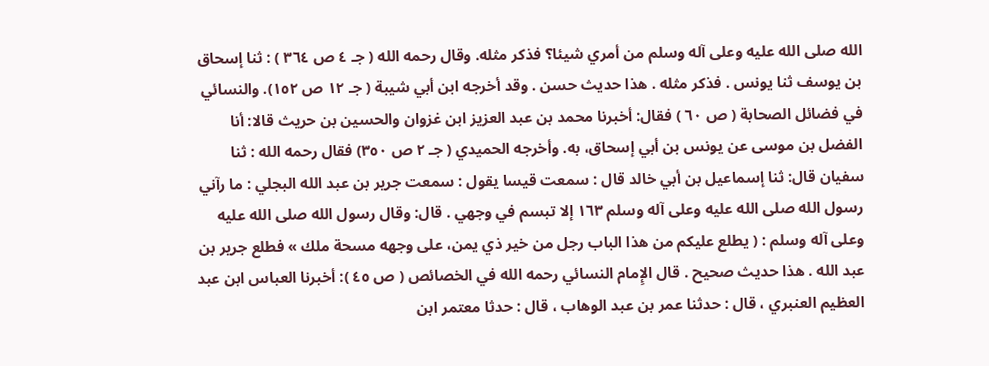الله صلى الله عليه وعلى آله وسلم من أمري شيئا؟ فذكر مثله. وقال رحمه الله ( جـ ٤ ص ٣٦٤ ) : ثنا إسحاق بن يوسف ثنا يونس . فذكر مثله . هذا حديث حسن . وقد أخرجه ابن أبي شيبة ( جـ ١٢ ص ١٥٢). والنسائي في فضائل الصحابة ( ص ٦٠ ) فقال: أخبرنا محمد بن عبد العزيز ابن غزوان والحسين بن حريث قالا: أنا الفضل بن موسى عن يونس بن أبي إسحاق، به. وأخرجه الحميدي ( جـ ٢ ص ٣٥٠) فقال رحمه الله : ثنا سفيان قال: ثنا إسماعيل بن أبي خالد قال : سمعت قيسا يقول : سمعت جرير بن عبد الله البجلي : ما رآني رسول الله صلى الله عليه وعلى آله وسلم ١٦٣ إلا تبسم في وجهي . قال: وقال رسول الله صلى الله عليه وعلى آله وسلم : ( يطلع عليكم من هذا الباب رجل من خير ذي يمن، على وجهه مسحة ملك » فطلع جرير بن عبد الله . هذا حديث صحيح . قال الإِمام النسائي رحمه الله في الخصائص ( ص ٤٥ ): أخبرنا العباس ابن عبد العظيم العنبري ، قال : حدثنا عمر بن عبد الوهاب ، قال : حدثا معتمر ابن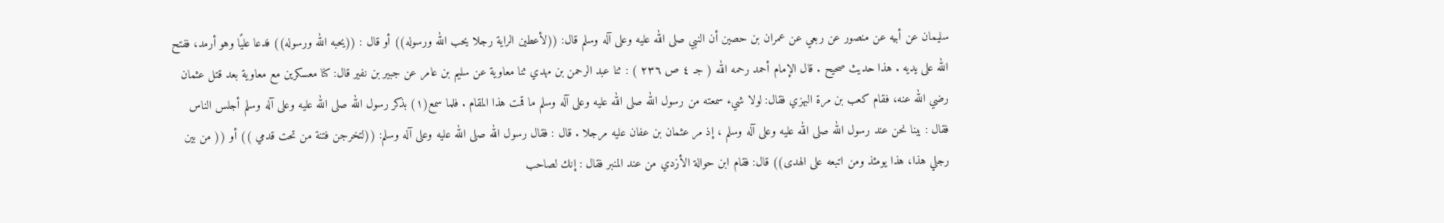سليمان عن أبيه عن منصور عن ربعي عن عمران بن حصين أن النبي صلى الله عليه وعلى آله وسلم قال: ((لأعطين الراية رجلا يحب الله ورسوله)) أو قال : ((يحبه الله ورسوله)) فدعا عليًا وهو أرمد، ففتح الله على يديه . هذا حديث صحيح . قال الإمام أحمد رحمه الله ( جـ ٤ ص ٢٣٦ ) : ثنا عبد الرحمن بن مهدي ثنا معاوية عن سليم بن عامر عن جبير بن نفير قال: كنا معسكرين مع معاوية بعد قتل عثمان رضي الله عنه، فقام كعب بن مرة البهزي فقال: لولا شيء سمعته من رسول الله صلى الله عليه وعلى آله وسلم ما قمت هذا المقام . فلما سمع(١) بذكر رسول الله صلى الله عليه وعلى آله وسلم أجلس الناس فقال : بينا نحن عند رسول الله صلى الله عليه وعلى آله وسلم ، إذ مر عثمان بن عفان عليه مرجلا . قال : فقال رسول الله صلى الله عليه وعلى آله وسلم: ((لتخرجن فتنة من تحت قدمي )) أو (( من بين رجلي هذا، هذا يومئذ ومن اتبعه على الهدى)) قال: فقام ابن حوالة الأزدي من عند المنبر فقال : إنك لصاحب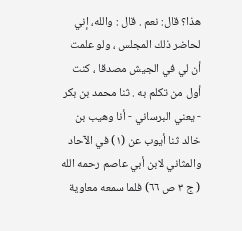هذا؟ قال: نعم . قال : والله، إني لحاضر ذلك المجلس ، ولو علمت أن لي في الجيش مصدقا ، كنت أول من تكلم به . ثنا محمد بن بكر - يعني البرساني - أنا وهيب بن خالد ثنا أيوب عن (١) في الآحاد والمثاني لابن أبي عاصم رحمه الله ( ج ٣ ص ٦٦) فلما سمعه معاوية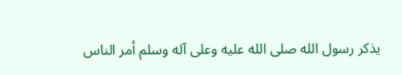يذكر رسول الله صلى الله عليه وعلى آله وسلم أمر الناس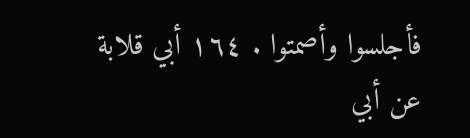فأجلسوا وأصمتوا . ١٦٤ أبي قلابة عن أبي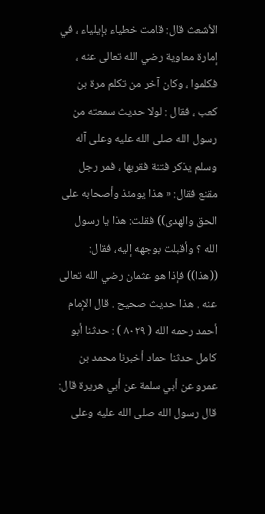الأشعث قال: قامت خطياء بإيلياء ، في إمارة معاوية رضي الله تعالى عنه ، فكلموا ، وكان آخر من تكلم مرة بن كعب ، فقال : لولا حديث سمعته من رسول الله صلى الله عليه وعلى آله وسلم يذكر فتنة فقربها ، فمر رجل مقنع فقال: « هذا يومئذ وأصحابه على الحق والهدى)) فقلت: هذا يا رسول الله ؟ وأقبلت بوجهه إليه، فقال: ((هذا)) فإذا هو عثمان رضي الله تعالى عنه . هذا حديث صحيح . قال الإمام أحمد رحمه الله ( ٨٠٢٩ ) : حدثنا أبو كامل حدثنا حماد أخبرنا محمد بن عمرو عن أبي سلمة عن أبي هريرة قال: قال رسول الله صلى الله عليه وعلى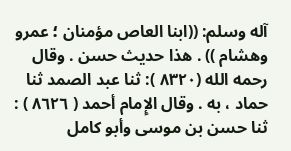آله وسلم: ((ابنا العاص مؤمنان ؛ عمرو وهشام )) . هذا حديث حسن . وقال رحمه الله (٨٣٢٠ ): ثنا عبد الصمد ثنا حماد ، به . وقال الإِمام أحمد ( ٨٦٢٦ ) : ثنا حسن بن موسى وأبو كامل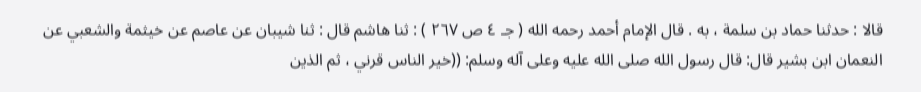قالا : حدثنا حماد بن سلمة ، به . قال الإمام أحمد رحمه الله ( جـ ٤ ص ٢٦٧ ) : ثنا هاشم قال : ثنا شيبان عن عاصم عن خيثمة والشعبي عن النعمان ابن بشير قال: قال رسول الله صلى الله عليه وعلى آله وسلم: ((خير الناس قرني ، ثم الذين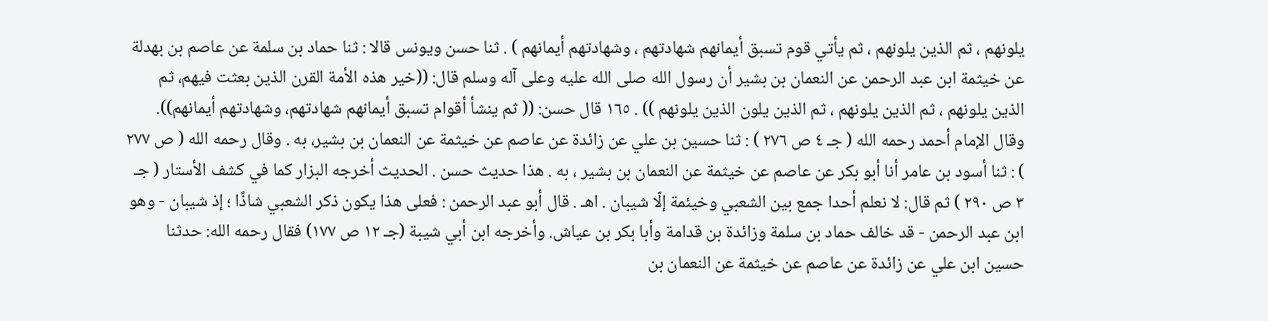يلونهم ، ثم الذين يلونهم ، ثم يأتي قوم تسبق أيمانهم شهادتهم ، وشهادتهم أيمانهم ) . ثنا حسن ويونس قالا : ثنا حماد بن سلمة عن عاصم بن بهدلة عن خيثمة ابن عبد الرحمن عن النعمان بن بشير أن رسول الله صلى الله عليه وعلى آله وسلم قال: ((خير هذه الأمة القرن الذين بعثت فيهم، ثم الذين يلونهم ، ثم الذين يلونهم ، ثم الذين يلون الذين يلونهم )) . ١٦٥ قال حسن: (( ثم ينشأ أقوام تسبق أيمانهم شهادتهم، وشهادتهم أيمانهم)). وقال الإمام أحمد رحمه الله ( جـ ٤ ص ٢٧٦ ) : ثنا حسين بن علي عن زائدة عن عاصم عن خيثمة عن النعمان بن بشير، به . وقال رحمه الله ( ص ٢٧٧ ) : ثنا أسود بن عامر أنا أبو بكر عن عاصم عن خيثمة عن النعمان بن بشير ، به . هذا حديث حسن . الحديث أخرجه البزار كما في كشف الأستار ( جـ ٣ ص ٢٩٠ ) ثم قال: لا نعلم أحدا جمع بين الشعبي وخيئمة إلّا شيبان . اهـ . قال أبو عبد الرحمن : فعلى هذا يكون ذكر الشعبي شاذًا ؛ إذ شيبان - وهو ابن عبد الرحمن - قد خالف حماد بن سلمة وزائدة بن قدامة وأبا بكر بن عياش. وأخرجه ابن أبي شيبة (جـ ١٢ ص ١٧٧) فقال رحمه الله: حدثنا حسين ابن علي عن زائدة عن عاصم عن خيثمة عن النعمان بن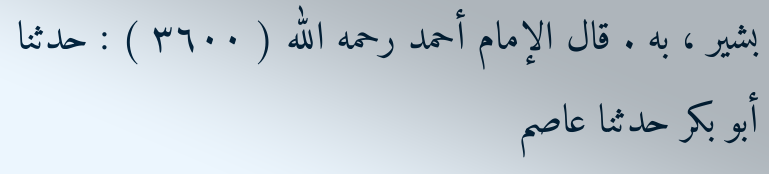بشير ، به . قال الإمام أحمد رحمه الله ( ٣٦٠٠ ) : حدثنا أبو بكر حدثنا عاصم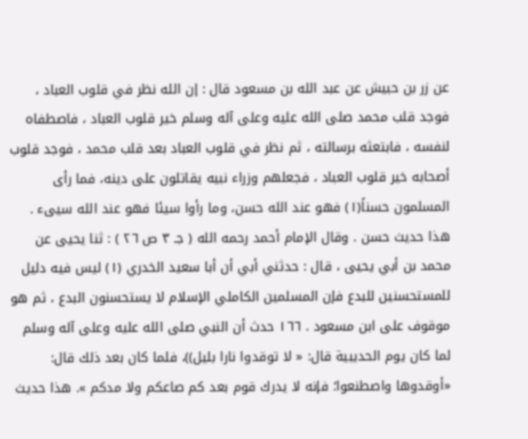عن زر بن حبيش عن عبد الله بن مسعود قال : إن الله نظر في قلوب العباد ، فوجد قلب محمد صلى الله عليه وعلى آله وسلم خير قلوب العباد ، فاصطفاه لنفسه ، فابتعثه برسالته ، ثم نظر في قلوب العباد بعد قلب محمد ، فوجد قلوب أصحابه خير قلوب العباد ، فجعلهم وزراء نبيه يقاتلون على دينه، فما رأى المسلمون حسناً(١) فهو عند الله حسن، وما رأوا سیئا فهو عند الله سيىء . هذا حديث حسن . وقال الإمام أحمد رحمه الله ( جـ ٣ ص ٢٦ ) : ثنا يحيى عن محمد بن أبي يحيى ، قال : حدثني أبي أن أبا سعيد الخدري (١) ليس فيه دليل للمستحسنين للبدع فإن المسلمين الكاملي الإسلام لا يستحسنون البدع ، ثم هو موقوف على ابن مسعود . ١٦٦ حدث أن النبي صلى الله عليه وعلى آله وسلم لما كان يوم الحديبية قال: « لا توقدوا نارا بليل))، فلما كان بعد ذلك قال: «أوقدوها واصطنعوا؛ فإنه لا يدرك قوم بعد كم صاعکم ولا مدکم ». هذا حديث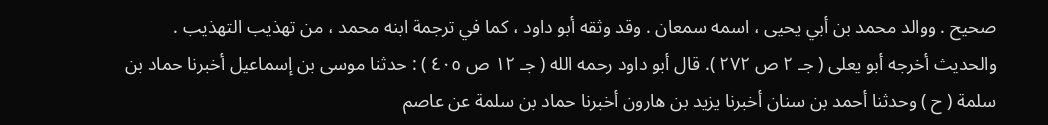صحيح . ووالد محمد بن أبي يحيى ، اسمه سمعان . وقد وثقه أبو داود ، كما في ترجمة ابنه محمد ، من تهذيب التهذيب . والحديث أخرجه أبو يعلى ( جـ ٢ ص ٢٧٢ ). قال أبو داود رحمه الله ( جـ ١٢ ص ٤٠٥ ) : حدثنا موسى بن إسماعيل أخبرنا حماد بن سلمة ( ح ) وحدثنا أحمد بن سنان أخبرنا يزيد بن هارون أخبرنا حماد بن سلمة عن عاصم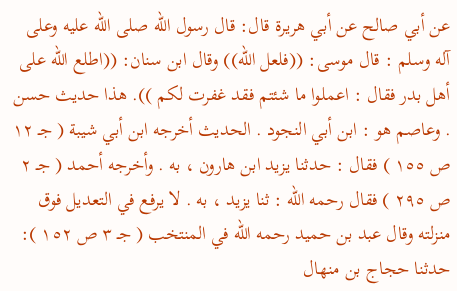عن أبي صالح عن أبي هريرة قال: قال رسول الله صلى الله عليه وعلى آله وسلم : قال موسى: ((فلعل الله)) وقال ابن سنان: ((اطلع الله على أهل بدر فقال : اعملوا ما شئتم فقد غفرت لكم )). هذا حديث حسن . وعاصم هو : ابن أبي النجود . الحديث أخرجه ابن أبي شيبة ( جـ ١٢ ص ١٥٥ ) فقال : حدثنا يزيد ابن هارون ، به . وأخرجه أحمد ( جـ ٢ ص ٢٩٥ ) فقال رحمه الله : ثنا يزيد ، به . لا يرفع في التعديل فوق منزلته وقال عبد بن حميد رحمه الله في المنتخب ( جـ ٣ ص ١٥٢ ): حدثنا حجاج بن منهال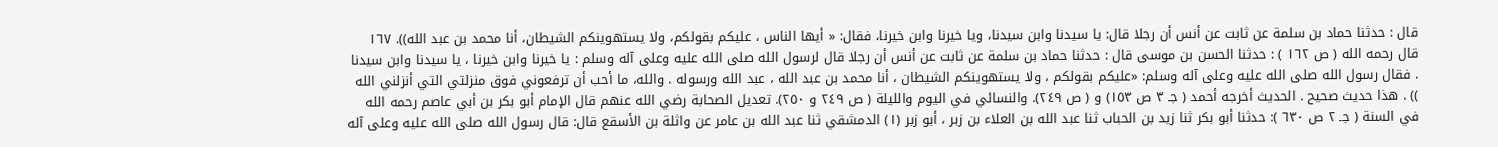قال : حدثنا حماد بن سلمة عن ثابت عن أنس أن رجلا قال: يا سيدنا وابن سيدنا، ويا خيرنا وابن خيرنا، فقال: « أيها الناس ، عليكم بقولكم، ولا يستهوينكم الشيطان، أنا محمد بن عبد الله)). ١٦٧ قال رحمه الله ( ص ١٦٢ ) : حدثنا الحسن بن موسى قال : حدثنا حماد بن سلمة عن ثابت عن أنس أن رجلا قال لرسول الله صلى الله عليه وعلى آله وسلم : يا خيرنا وابن خيرنا ، يا سيدنا وابن سيدنا . فقال رسول الله صلى الله عليه وعلى آله وسلم: «عليكم بقولكم ، ولا يستهوينكم الشيطان ، أنا محمد بن عبد الله ، عبد الله ورسوله . والله، ما أحب أن ترفعوني فوق منزلتي التي أنزلني الله )) . هذا حديث صحيح . الحديث أخرجه أحمد ( جـ ٣ ص ١٥٣) و ( ص ٢٤٩). والنسائي في اليوم والليلة ( ص ٢٤٩ و ٢٥٠). تعديل الصحابة رضي الله عنهم قال الإمام أبو بكر بن أبي عاصم رحمه الله في السنة ( جـ ٢ ص ٦٣٠ ): حدثنا أبو بكر ثنا زيد بن الحباب ثنا عبد الله بن العلاء بن زبر ، أبو زبر (١) الدمشقي ثنا عبد الله بن عامر عن واثلة بن الأسقع قال: قال رسول الله صلى الله عليه وعلى آله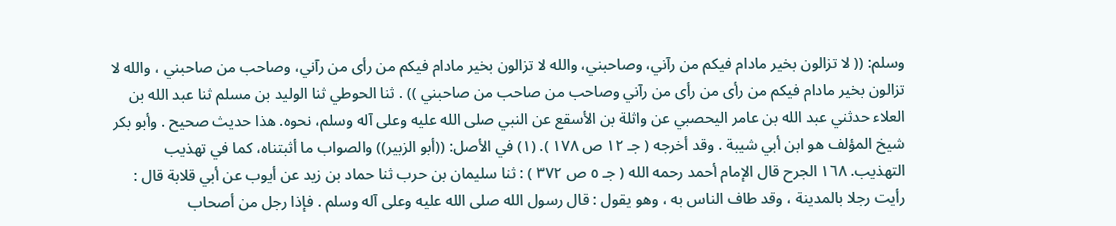وسلم: (( لا تزالون بخير مادام فيكم من رآني، وصاحبني، والله لا تزالون بخير مادام فيكم من رأى من رآني، وصاحب من صاحبني ، والله لا تزالون بخير مادام فيكم من رأى من رأى من رآني وصاحب من صاحب من صاحبني )) . ثنا الحوطي ثنا الوليد بن مسلم ثنا عبد الله بن العلاء حدثني عبد الله بن عامر اليحصبي عن واثلة بن الأسقع عن النبي صلى الله عليه وعلى آله وسلم، نحوه. هذا حديث صحيح . وأبو بكر شيخ المؤلف هو ابن أبي شيبة . وقد أخرجه ( جـ ١٢ ص ١٧٨ ). (١) في الأصل: ((أبو الزبير)) والصواب ما أثبتناه، كما في تهذيب التهذيب. ١٦٨ الجرح قال الإمام أحمد رحمه الله ( جـ ٥ ص ٣٧٢ ) : ثنا سليمان بن حرب ثنا حماد بن زيد عن أيوب عن أبي قلابة قال : رأيت رجلا بالمدينة ، وقد طاف الناس به ، وهو يقول : قال رسول الله صلى الله عليه وعلى آله وسلم . فإذا رجل من أصحاب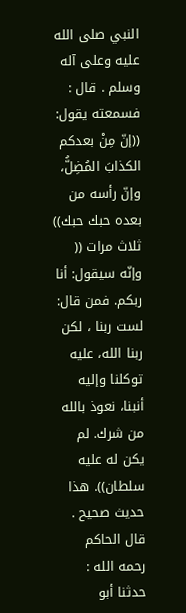النبي صلى الله عليه وعلى آله وسلم . قال : فسمعته يقول: ((إنّ مِنْ بعدكم الكذابَ المُضِلُّ، وإنّ رأسه من بعده حبك حبك)) ثلاث مرات (( وإنّه سيقول: أنا ربكم. فمن قال: لست ربنا ، لكن ربنا الله، عليه توكلنا وإليه أنبنا، نعوذ بالله من شرك. لم يكن له عليه سلطان)). هذا حديث صحيح . قال الحاكم رحمه الله : حدثنا أبو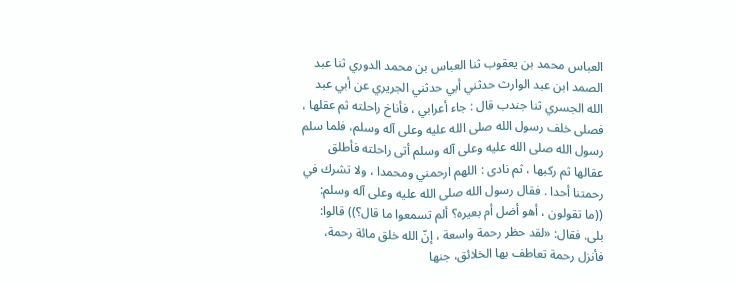العباس محمد بن يعقوب ثنا العباس بن محمد الدوري ثنا عبد الصمد ابن عبد الوارث حدثني أبي حدثني الجريري عن أبي عبد الله الجسري ثنا جندب قال : جاء أعرابي ، فأناخ راحلته ثم عقلها ، فصلى خلف رسول الله صلى الله عليه وعلى آله وسلم، فلما سلم رسول الله صلى الله عليه وعلى آله وسلم أتى راحلته فأطلق عقالها ثم ركبها ، ثم نادى : اللهم ارحمني ومحمدا ، ولا تشرك في رحمتنا أحدا . فقال رسول الله صلى الله عليه وعلى آله وسلم: ((ما تقولون ، أهو أضل أم بعيره؟ ألم تسمعوا ما قال؟)) قالوا: بلى. فقال: «لقد حظر رحمة واسعة ، إنّ الله خلق مائة رحمة، فأنزل رحمة تعاطف بها الخلائق، جنها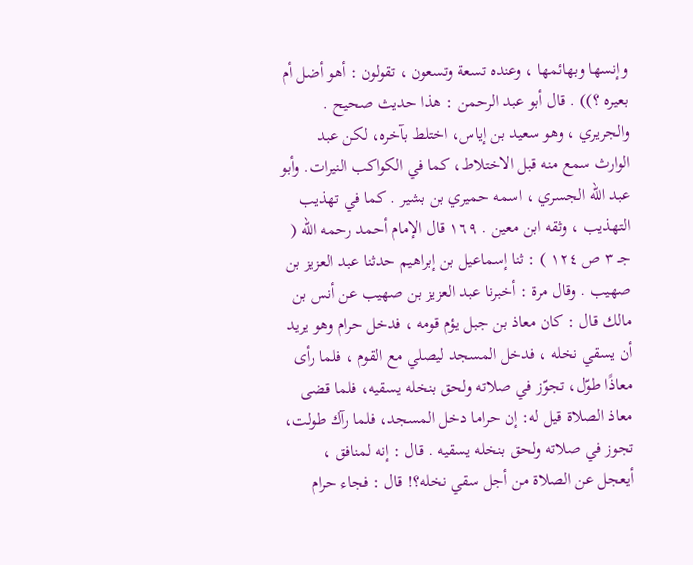وإنسها وبهائمها ، وعنده تسعة وتسعون ، تقولون : أهو أضل أم بعيره ؟)) . قال أبو عبد الرحمن : هذا حديث صحيح . والجريري ، وهو سعيد بن إياس، اختلط بآخره، لكن عبد الوارث سمع منه قبل الاختلاط، كما في الكواكب النيرات. وأبو عبد الله الجسري ، اسمه حميري بن بشير . كما في تهذيب التهذيب ، وثقه ابن معين . ١٦٩ قال الإمام أحمد رحمه الله ( جـ ٣ ص ١٢٤ ) : ثنا إسماعيل بن إبراهيم حدثنا عبد العزيز بن صهيب . وقال مرة : أخبرنا عبد العزيز بن صهيب عن أنس بن مالك قال : كان معاذ بن جبل يؤم قومه ، فدخل حرام وهو يريد أن يسقي نخله ، فدخل المسجد ليصلي مع القوم ، فلما رأى معاذًا طوّل، تجوّز في صلاته ولحق بنخله يسقيه، فلما قضى معاذ الصلاة قيل له: إن حراما دخل المسجد، فلما رآك طولت، تجوز في صلاته ولحق بنخله يسقيه . قال : إنه لمنافق ، أيعجل عن الصلاة من أجل سقي نخله؟! قال : فجاء حرام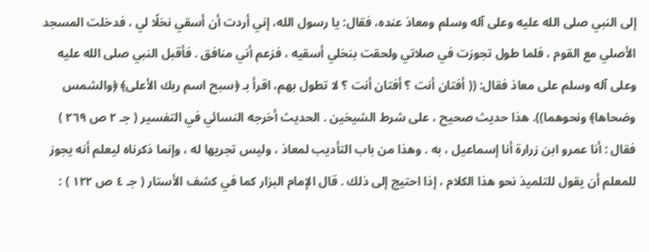إلى النبي صلى الله عليه وعلى آله وسلم ومعاذ عنده، فقال: يا رسول الله، إني أردت أن أسقي نخلًا لي ، فدخلت المسجد الأصلي مع القوم ، فلما طول تجوزت في صلاتي ولحقت بنخلي أسقيه ، فزعم أني منافق . فأقبل النبي صلى الله عليه وعلى آله وسلم على معاذ فقال: (( أفتان أنت ؟ أفتان أنت ؟ لا تطول بهم، اقرأ بـ ﴿سبح اسم ربك الأعلى﴾ ﴿والشمس وضحاها﴾ ونحوهما)). هذا حديث صحيح ، على شرط الشيخين . الحديث أخرجه النسائي في التفسير ( جـ ٢ ص ٢٦٩ ) فقال : أنا عمرو ابن زرارة أنا إسماعيل ، به . وهذا من باب التأديب لمعاذ ، وليس تجريها له ، وإنما ذكرناه ليعلم أنه يجوز للمعلم أن يقول للتلميذ نحو هذا الكلام ، إذا احتيج إلى ذلك . قال الإمام البزار كما في كشف الأستار ( جـ ٤ ص ١٢٢ ) :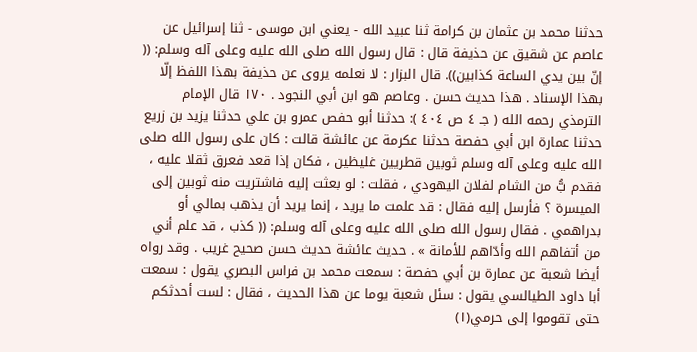حدثنا محمد بن عثمان بن كرامة ثنا عبيد الله - يعني ابن موسى - ثنا إسرائيل عن عاصم عن شقيق عن حذيفة قال : قال رسول الله صلى الله عليه وعلى آله وسلم: (( إنّ بين يدي الساعة كذابين)). قال البزار : لا نعلمه يروى عن حذيفة بهذا اللفظ إلّا بهذا الإسناد . هذا حديث حسن . وعاصم هو ابن أبي النجود . ١٧٠ قال الإمام الترمذي رحمه الله ( جـ ٤ ص ٤٠٤ ): حدثنا أبو حفص عمرو بن علي حدثنا يزيد بن زريع حدثنا عمارة ابن أبي حفصة حدثنا عكرمة عن عائشة قالت : كان على رسول الله صلى الله عليه وعلى آله وسلم ثوبين قطريين غليظين ، فكان إذا قعد فعرق ثقلا عليه ، فقدم بُّ من الشام لفلان اليهودي ، فقلت : لو بعثت إليه فاشتريت منه ثوبين إلى الميسرة ؟ فأرسل إليه فقال : قد علمت ما يريد ، إنما يريد أن يذهب بمالي أو بدراهمي . فقال رسول الله صلى الله عليه وعلى آله وسلم: (( كذب ، قد علم أني من أتفاهم الله وأدّاهم للأمانة » . حديث عائشة حديث حسن صحيح غريب . وقد رواه أيضا شعبة عن عمارة بن أبي حفصة : سمعت محمد بن فراس البصري يقول : سمعت أبا داود الطيالسي يقول : سئل شعبة يوما عن هذا الحديث ، فقال : لست أحدثكم حتى تقوموا إلى حرمي(١)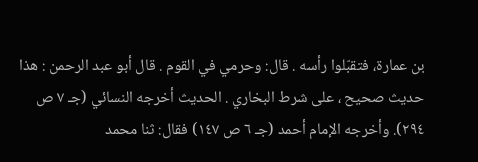بن عمارة، فتقبّلوا رأسه . قال: وحرمي في القوم . قال أبو عبد الرحمن : هذا حديث صحيح ، على شرط البخاري . الحديث أخرجه النسائي (جـ ٧ ص ٢٩٤). وأخرجه الإمام أحمد (جـ ٦ ص ١٤٧) فقال: ثنا محمد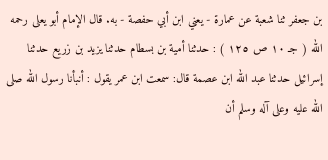بن جعفر ثنا شعبة عن عمارة - يعني ابن أبي حفصة - به. قال الإمام أبو يعلى رحمه الله ( جـ ١٠ ص ١٢٥ ) : حدثنا أمية بن بسطام حدثنا يزيد بن زريع حدثنا إسرائيل حدثنا عبد الله ابن عصمة قال: سمعت ابن عمر يقول : أنبأنا رسول الله صلى الله عليه وعلى آله وسلم أن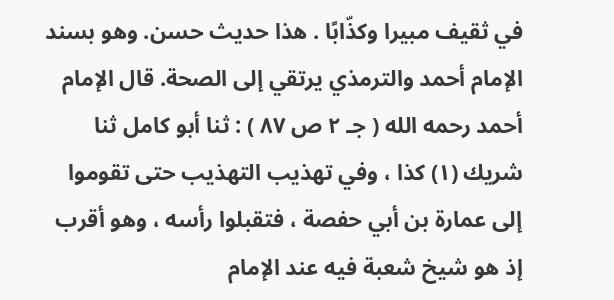في ثقيف مبيرا وكذّابًا . هذا حديث حسن. وهو بسند الإمام أحمد والترمذي يرتقي إلى الصحة. قال الإمام أحمد رحمه الله ( جـ ٢ ص ٨٧ ) : ثنا أبو كامل ثنا شريك (١) كذا ، وفي تهذيب التهذيب حتى تقوموا إلى عمارة بن أبي حفصة ، فتقبلوا رأسه ، وهو أقرب إذ هو شيخ شعبة فيه عند الإمام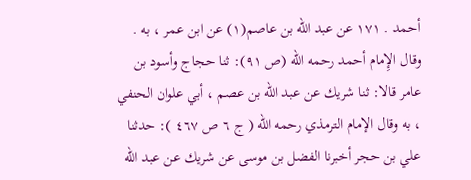أحمد . ١٧١ عن عبد الله بن عاصم(١) عن ابن عمر ، به . وقال الإِمام أحمد رحمه الله (ص ٩١): ثنا حجاج وأسود بن عامر قالا: ثنا شريك عن عبد الله بن عصم ، أبي علوان الحنفي ، به وقال الإمام الترمذي رحمه الله ( ج ٦ ص ٤٦٧ ): حدثنا علي بن حجر أخبرنا الفضل بن موسى عن شريك عن عبد الله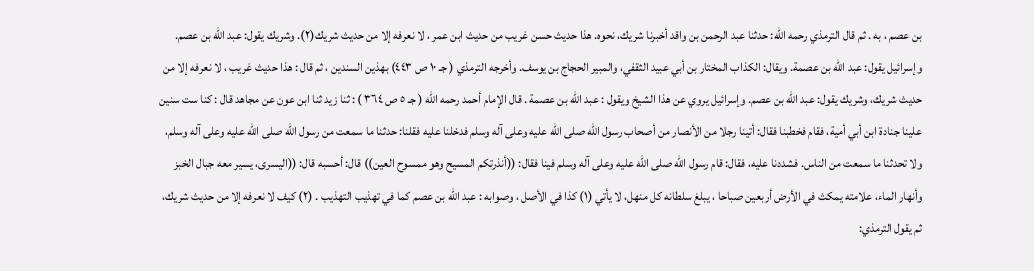بن عصم ، به . ثم قال الترمذي رحمه الله: حدثنا عبد الرحمن بن واقد أخبرنا شريك، نحوه. هذا حديث حسن غريب من حديث ابن عمر ، لا نعرفه إلا من حديث شريك(٢). وشريك يقول: عبد الله بن عصم. وإسرائيل يقول: عبد الله بن عصمة. ويقال: الكذاب المختار بن أبي عبيد الثقفي، والمبير الحجاج بن يوسف. وأخرجه الترمذي ( جـ ١٠ ص ٤٤٣) بهذين السندين ، ثم قال : هذا حديث غريب ، لا نعرفه إلا من حديث شريك، وشريك يقول: عبد الله بن عصم. وإسرائيل يروي عن هذا الشيخ ويقول : عبد الله بن عصمة . قال الإمام أحمد رحمه الله ( جـ ٥ ص ٣٦٤ ) : ثنا زيد ثنا ابن عون عن مجاهد قال : كنا ست سنين علينا جنادة ابن أبي أمية، فقام فخطبنا فقال: أتينا رجلا من الأنصار من أصحاب رسول الله صلى الله عليه وعلى آله وسلم فدخلنا عليه فقلنا: حدثنا ما سمعت من رسول الله صلى الله عليه وعلى آله وسلم، ولا تحدثنا ما سمعت من الناس. فشددنا عليه، فقال: قام رسول الله صلى الله عليه وعلى آله وسلم فينا فقال: ((أنذرتكم المسيح وهو ممسوح العين)) قال: أحسبه قال: ((اليسرى، يسير معه جبال الخبز وأنهار الماء، علامته يمكث في الأرض أربعين صباحا ، يبلغ سلطانه كل منهل، لا يأتي (١) كذا في الأصل ، وصوابه : عبد الله بن عصم كما في تهذيب التهذيب . (٢) كيف لا نعرفه إلا من حديث شريك، ثم يقول الترمذي: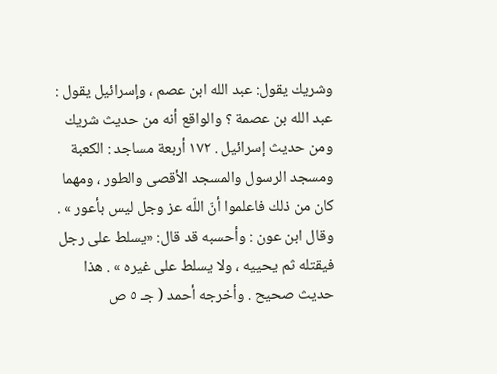وشريك يقول: عبد الله ابن عصم ، وإسرائيل يقول : عبد الله بن عصمة ؟ والواقع أنه من حديث شريك ومن حديث إسرائيل . ١٧٢ أربعة مساجد : الكعبة ومسجد الرسول والمسجد الأقصى والطور ، ومهما كان من ذلك فاعلموا أنّ اللّه عز وجل ليس بأعور » . وقال ابن عون : وأحسبه قد قال: «يسلط على رجل فيقتله ثم يحييه ، ولا يسلط على غيره » . هذا حديث صحيح . وأخرجه أحمد ( جـ ٥ ص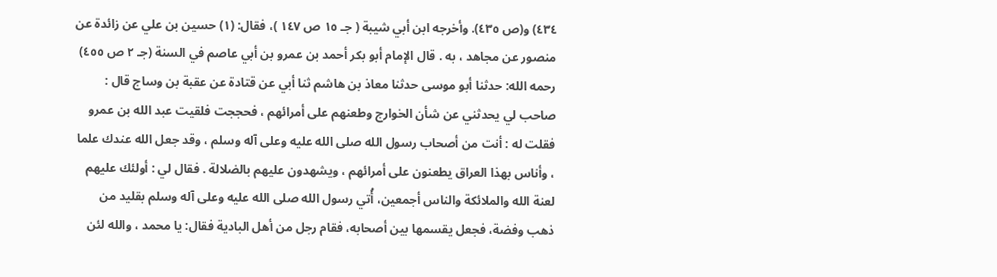٤٣٤) و(ص ٤٣٥). وأخرجه ابن أبي شيبة ( جـ ١٥ ص ١٤٧ )، فقال: (١) حسين بن علي عن زائدة عن منصور عن مجاهد ، به . قال الإمام أبو بكر أحمد بن عمرو بن أبي عاصم في السنة (جـ ٢ ص ٤٥٥) رحمه الله: حدثنا أبو موسى حدثنا معاذ بن هاشم ثنا أبي عن قتادة عن عقبة بن وساج قال : صاحب لي يحدثني عن شأن الخوارج وطعنهم على أمرائهم ، فحججت فلقيت عبد الله بن عمرو فقلت له : أنت من أصحاب رسول الله صلى الله عليه وعلى آله وسلم ، وقد جعل الله عندك علما ، وأناس بهذا العراق يطعنون على أمرائهم ، ويشهدون عليهم بالضلالة . فقال لي : أولئك عليهم لعنة الله والملائكة والناس أجمعين، أُتي رسول الله صلى الله عليه وعلى آله وسلم بقليد من ذهب وفضة، فجعل يقسمها بين أصحابه، فقام رجل من أهل البادية فقال: يا محمد ، والله لئن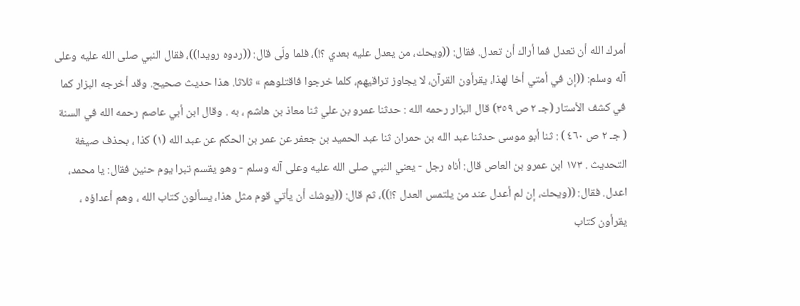أمرك الله أن تعدل فما أراك أن تعدل. فقال: ((ويحك، من يعدل عليه بعدي ؟!)، فلما ولّى قال: ((ردوه رويدا))، فقال النبي صلى الله عليه وعلى آله وسلم: ((إن في أمتي أخا لهذا، يقرأون القرآن، لا يجاوز تراقيهم، كلما خرجوا فاقتلوهم » ثلاثا. هذا حديث صحيح. وقد أخرجه البزار كما في كشف الأستار (جـ ٢ ص ٣٥٩) قال البزار رحمه الله : حدثنا عمرو بن علي ثنا معاذ بن هاشم ، به . وقال ابن أبي عاصم رحمه الله في السنة ( جـ ٢ ص ٤٦٠ ) : ثنا أبو موسى حدثنا عبد الله بن حمران ثنا عبد الحميد بن جعفر عن عمر بن الحكم عن عبد الله (١) كذا ، بحذف صيغة التحديث . ١٧٣ ابن عمرو بن العاص قال: أناه رجل - يعني النبي صلى الله عليه وعلى آله وسلم - وهو يقسم تبرا يوم حنين فقال: يا محمد، اعدل. فقال: ((ويحك، إن لم أعدل عند من يلتمس العدل ؟!))، ثم قال: ((يوشك أن يأتي قوم مثل هذا، يسألون كتاب الله ، وهم أعداؤه ، يقرأون كتاب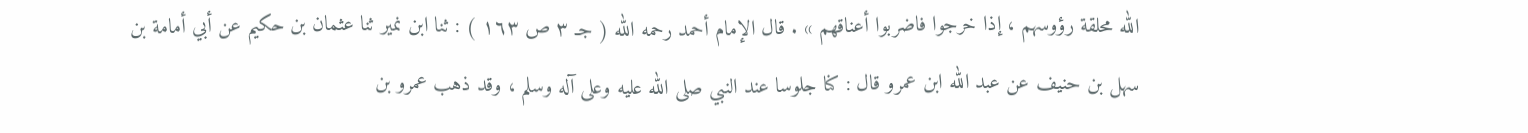الله محلقة رؤوسهم ، إذا خرجوا فاضربوا أعناقهم » . قال الإمام أحمد رحمه الله ( جـ ٣ ص ١٦٣ ) : ثنا ابن نمير ثنا عثمان بن حكيم عن أبي أمامة بن سهل بن حنيف عن عبد الله ابن عمرو قال : كنا جلوسا عند النبي صلى الله عليه وعلى آله وسلم ، وقد ذهب عمرو بن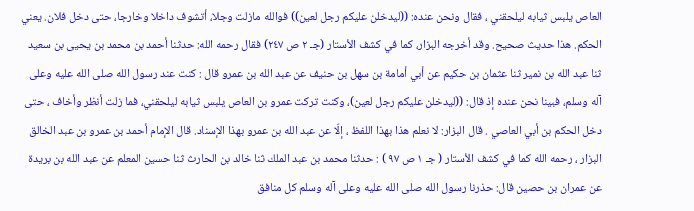العاص يلبس ثيابه ليلحقني ، فقال ونحن عنده: ((ليدخلن عليكم رجل لعين)) فوالله مازلت وجلا، أتشوف داخلا وخارجا، حتى دخل فلان. يعني الحكم. هذا حديث صحيح. وقد أخرجه البزار، كما في كشف الأستار (جـ ٢ ص ٢٤٧) فقال رحمه الله: حدثنا أحمد بن محمد بن يحيى بن سعيد ثنا عبد الله بن نمير ثنا عثمان بن حكيم عن أبي أمامة بن سهل بن حنيف عن عبد الله بن عمرو قال : كنت عند رسول الله صلى الله عليه وعلى آله وسلم، فبينا نحن عنده إذ قال: ((ليدخلن عليكم رجل لعين)، وكنت تركت عمرو بن العاص يلبس ثيابه ليلحقني، فما زلت أنظر وأخاف ، حتى دخل الحكم بن أبي العاصي . قال البزار: لا نعلم هذا بهذا اللفظ ، إلّا عن عبد الله بن عمرو بهذا الإسناد. قال الإمام أحمد بن عمرو بن عبد الخالق البزار ، رحمه الله كما في كشف الأستار ( جـ ١ ص ٩٧ ) : حدثنا محمد بن عبد الملك ثنا خالد بن الحارث ثنا حسين المعلم عن عبد الله بن بريدة عن عمران بن حصين قال: حذرنا رسول الله صلى الله عليه وعلى آله وسلم كل منافق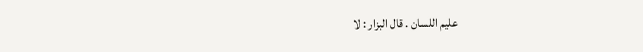عليم اللسان . قال البزار : لا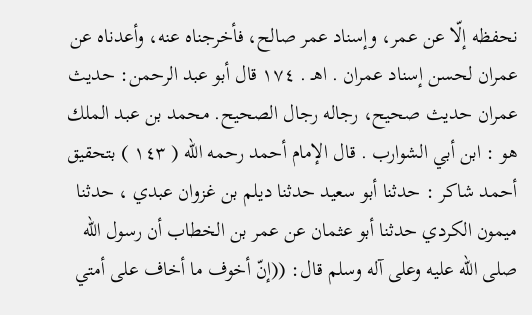نحفظه إلّا عن عمر، وإسناد عمر صالح، فأخرجناه عنه، وأعدناه عن عمران لحسن إسناد عمران . اهـ . ١٧٤ قال أبو عبد الرحمن: حديث عمران حديث صحيح، رجاله رجال الصحيح. محمد بن عبد الملك هو : ابن أبي الشوارب . قال الإمام أحمد رحمه الله ( ١٤٣ ) بتحقيق أحمد شاكر : حدثنا أبو سعيد حدثنا ديلم بن غزوان عبدي ، حدثنا ميمون الكردي حدثنا أبو عثمان عن عمر بن الخطاب أن رسول الله صلى الله عليه وعلى آله وسلم قال: ((إنّ أخوف ما أخاف على أمتي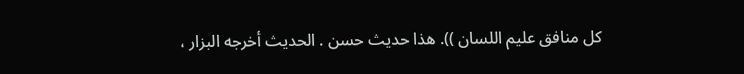كل منافق عليم اللسان )). هذا حديث حسن . الحديث أخرجه البزار ،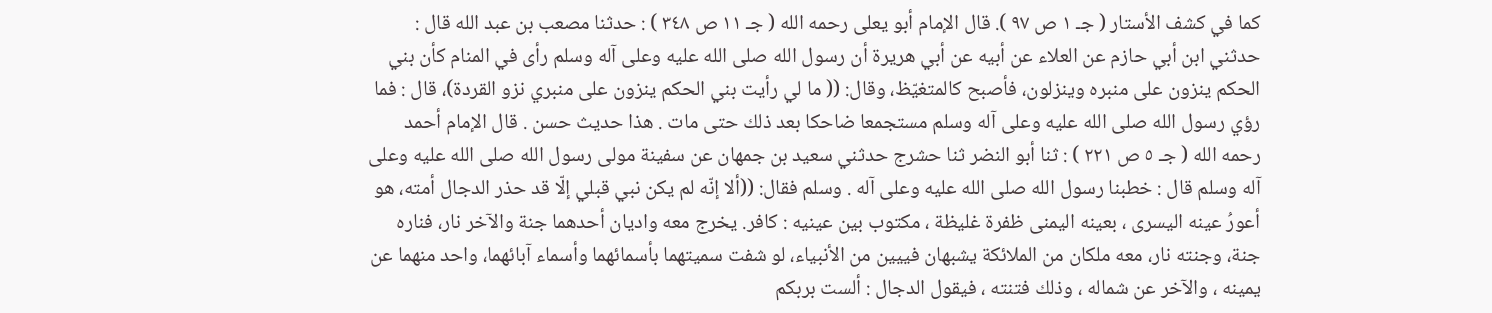كما في كشف الأستار ( جـ ١ ص ٩٧ ). قال الإمام أبو يعلى رحمه الله ( جـ ١١ ص ٣٤٨ ) : حدثنا مصعب بن عبد الله قال : حدثني ابن أبي حازم عن العلاء عن أبيه عن أبي هريرة أن رسول الله صلى الله عليه وعلى آله وسلم رأى في المنام كأن بني الحكم ينزون على منبره وينزلون، فأصبح كالمتغيّظ، وقال: (( ما لي رأيت بني الحكم ينزون على منبري نزو القردة)، قال : فما رؤي رسول الله صلى الله عليه وعلى آله وسلم مستجمعا ضاحكا بعد ذلك حتى مات . هذا حديث حسن . قال الإمام أحمد رحمه الله ( جـ ٥ ص ٢٢١ ) : ثنا أبو النضر ثنا حشرج حدثني سعيد بن جمهان عن سفينة مولى رسول الله صلى الله عليه وعلى آله وسلم قال : خطبنا رسول الله صلى الله عليه وعلى آله . وسلم فقال: ((ألا إنّه لم يكن نبي قبلي إلّا قد حذر الدجال أمته، هو أعورُ عينه اليسرى ، بعينه اليمنى ظفرة غليظة ، مكتوب بين عينيه : كافر. يخرج معه واديان أحدهما جنة والآخر نار، فناره جنة، وجنته نار، معه ملكان من الملائكة يشبهان فييين من الأنبياء، لو شفت سميتهما بأسمائهما وأسماء آبائهما، واحد منهما عن يمينه ، والآخر عن شماله ، وذلك فتنته ، فيقول الدجال : ألست بربكم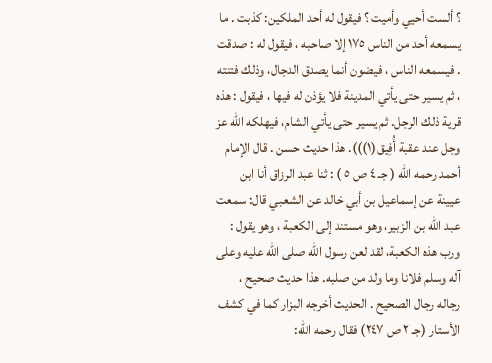؟ ألست أحيي وأميت ؟ فيقول له أحد الملكين: كذبت . ما يسمعه أحد من الناس ١٧٥ إلا صاحبه ، فيقول له : صدقت . فيسمعه الناس ، فيضون أنما يصدق الدجال، وذلك فتنته ، ثم يسير حتى يأتي المدينة فلا يؤذن له فيها ، فيقول : هذه قرية ذلك الرجل. ثم يسير حتى يأتي الشام، فيهلكه الله عز وجل عند عقبة أُفِيق(١))). هذا حديث حسن . قال الإمام أحمد رحمه الله ( جـ ٤ ص ٥ ) : ثنا عبد الرزاق أنا ابن عيينة عن إسماعيل بن أبي خالد عن الشعبي قال: سمعت عبد الله بن الزبير، وهو مستند إلى الكعبة ، وهو يقول : ورب هذه الكعبة، لقد لعن رسول الله صلى الله عليه وعلى آله وسلم فلانا وما ولد من صلبه. هذا حديث صحيح ، رجاله رجال الصحيح . الحديث أخرجه البزار كما في كشف الأستار (جـ ٢ ص ٢٤٧) فقال رحمه الله: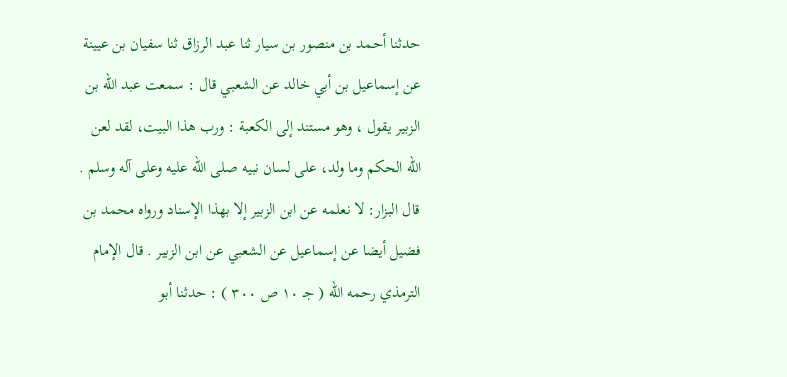حدثنا أحمد بن منصور بن سيار ثنا عبد الرزاق ثنا سفيان بن عيينة عن إسماعيل بن أبي خالد عن الشعبي قال : سمعت عبد الله بن الزبير يقول ، وهو مستند إلى الكعبة : ورب هذا البيت، لقد لعن الله الحكم وما ولد، على لسان نبيه صلى الله عليه وعلى آله وسلم . قال البزار: لا نعلمه عن ابن الزبير إلا بهذا الإسناد ورواه محمد بن فضيل أيضا عن إسماعيل عن الشعبي عن ابن الزبير . قال الإمام الترمذي رحمه الله ( جـ ١٠ ص ٣٠٠ ) : حدثنا أبو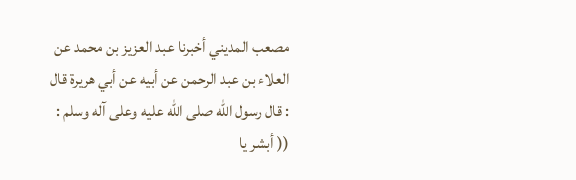مصعب المديني أخبرنا عبد العزيز بن محمد عن العلاء بن عبد الرحمن عن أبيه عن أبي هريرة قال : قال رسول الله صلى الله عليه وعلى آله وسلم : (( أبشر يا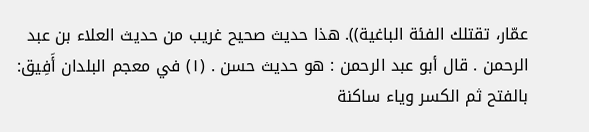عمّار، تقتلك الفئة الباغية)). هذا حديث صحيح غريب من حديث العلاء بن عبد الرحمن . قال أبو عبد الرحمن : هو حديث حسن . (١) في معجم البلدان أَفِيق: بالفتح ثم الكسر وياء ساكنة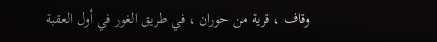وقاف ، قرية من حوران ، في طريق الغور في أول العقبة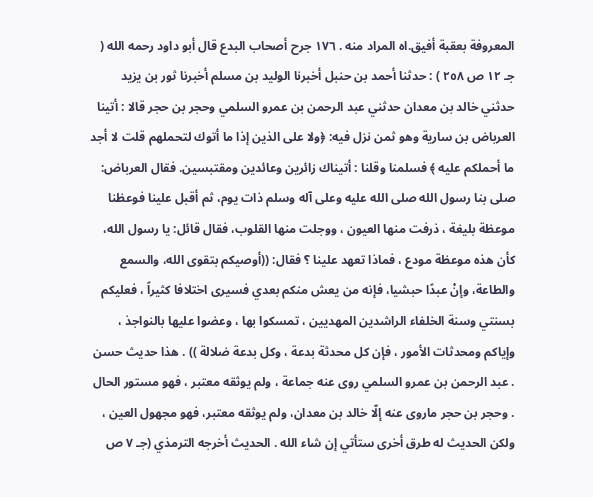المعروفة بعقبة أفيق.اه المراد منه . ١٧٦ جرح أصحاب البدع قال أبو داود رحمه الله ( جـ ١٢ ص ٢٥٨ ) : حدثنا أحمد بن حنبل أخبرنا الوليد بن مسلم أخبرنا ثور بن يزيد حدثني خالد بن معدان حدثني عبد الرحمن بن عمرو السلمي وحجر بن حجر قالا : أتينا العرباض بن سارية وهو ثمن نزل فيه: ﴿ولا على الذين إذا ما أتوك لتحملهم قلت لا أجد ما أحملكم عليه ﴾ فسلمنا وقلنا : أتيناك زائرين وعائدين ومقتبسين. فقال العرباض: صلى بنا رسول الله صلى الله عليه وعلى آله وسلم ذات يوم، ثم أقبل علينا فوعظنا موعظة بليغة ، ذرفت منها العيون ، ووجلت منها القلوب، فقال قائل: يا رسول الله، كأن هذه موعظة مودع ، فماذا تعهد علينا ؟ فقال: ((أوصيكم بتقوى الله، والسمع والطاعة، وإنْ عبدًا حبشيا، فإنه من يعش منكم بعدي فسيرى اختلافا كثيراً ، فعليكم بسنتي وسنة الخلفاء الراشدين المهديين ، تمسكوا بها ، وعضوا عليها بالنواجذ ، وإياكم ومحدثات الأمور ، فإن كل محدثة بدعة ، وكل بدعة ضلالة )) . هذا حديث حسن . عبد الرحمن بن عمرو السلمي روى عنه جماعة ، ولم يوثقه معتبر ، فهو مستور الحال . وحجر بن حجر ماروى عنه إلّا خالد بن معدان، ولم يوثقه معتبر، فهو مجهول العين ، ولكن الحديث له طرق أخرى ستأتي إن شاء الله . الحديث أخرجه الترمذي (جـ ٧ ص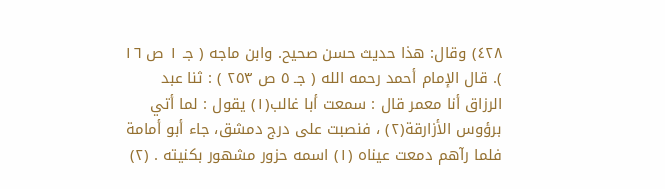٤٢٨) وقال: هذا حديث حسن صحيح. وابن ماجه ( جـ ١ ص ١٦ ). قال الإمام أحمد رحمه الله ( جـ ٥ ص ٢٥٣ ) : ثنا عبد الرزاق أنا معمر قال : سمعت أبا غالب(١) يقول : لما أتي برؤوس الأزارقة(٢) ، فنصبت على درج دمشق، جاء أبو أمامة فلما رآهم دمعت عيناه (١) اسمه حزور مشهور بكنيته . (٢)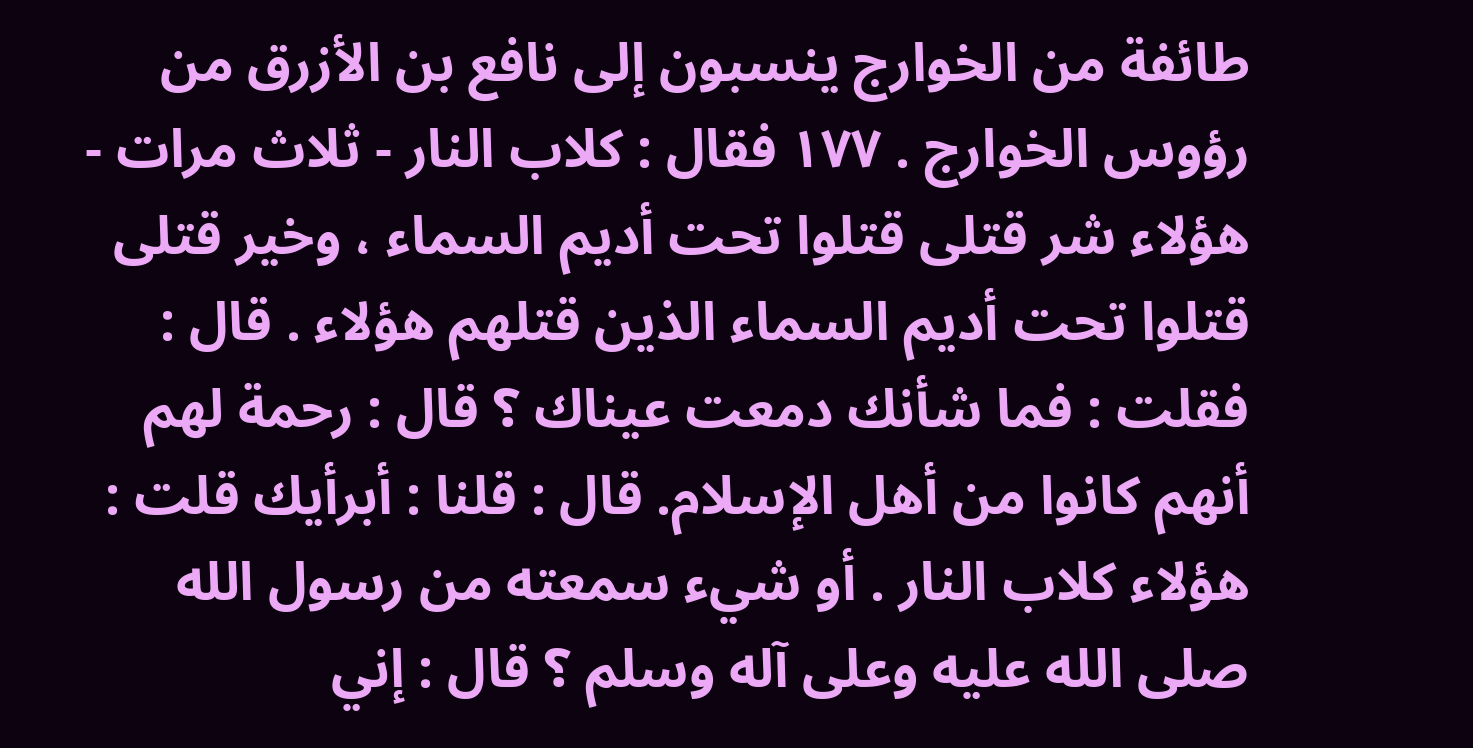طائفة من الخوارج ينسبون إلى نافع بن الأزرق من رؤوس الخوارج . ١٧٧ فقال : كلاب النار - ثلاث مرات - هؤلاء شر قتلى قتلوا تحت أديم السماء ، وخير قتلى قتلوا تحت أديم السماء الذين قتلهم هؤلاء . قال : فقلت : فما شأنك دمعت عيناك ؟ قال : رحمة لهم أنهم كانوا من أهل الإسلام. قال : قلنا : أبرأيك قلت : هؤلاء كلاب النار . أو شيء سمعته من رسول الله صلى الله عليه وعلى آله وسلم ؟ قال : إني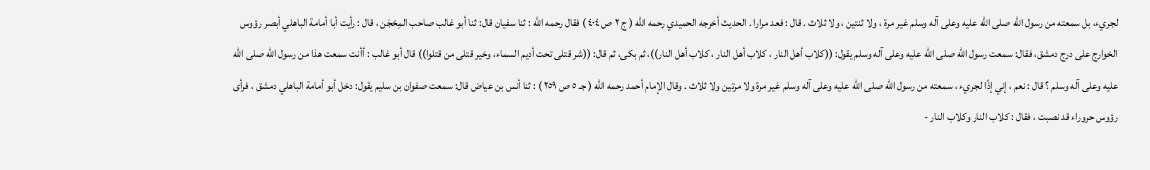لجريء، بل سمعته من رسول الله صلى الله عليه وعلى آله وسلم غير مرة ، ولا ثنتين ، ولا ثلاث . قال : فعد مرارا . الحديث أخرجه الحميدي رحمه الله ( ج ٢ ص ٤٠٤ ) فقال رحمه الله : ثنا سفيان قال: ثنا أبو غالب صاحب المِحْجَن ، قال : رأيت أبا أمامة الباهلي أبصر رؤوس الخوارج على درج دمشق، فقال: سمعت رسول الله صلى الله عليه وعلى آله وسلم يقول: ((كلاب أهل النار ، كلاب أهل النار ، كلاب أهل النار))، ثم بكى، ثم قال: ((شر قتلى تحت أديم السماء، وخير قتلى من قتلوا)) قال أبو غالب : أأنت سمعت هذا من رسول الله صلى الله عليه وعلى آله وسلم ؟ قال : نعم ، إني إذًا لجريء ، سمعته من رسول الله صلى الله عليه وعلى آله وسلم غير مرة ولا مرتين ولا ثلاث . وقال الإمام أحمد رحمه الله ( جـ ٥ ص ٢٥٩ ) : ثنا أنس بن عياض قال: سمعت صفوان بن سليم يقول: دخل أبو أمامة الباهلي دمشق ، فرأى رؤوس حروراء قد نصبت ، فقال : كلاب النار وكلاب النار -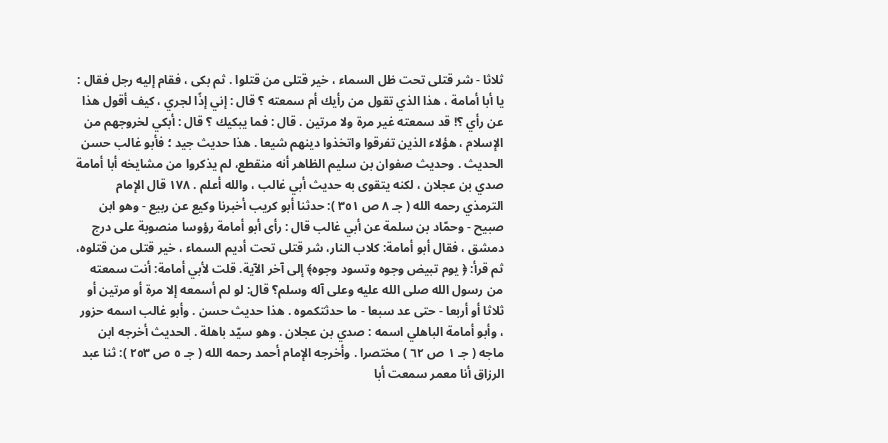ثلاثا - شر قتلى تحت ظل السماء ، خير قتلى من قتلوا . ثم بكى ، فقام إليه رجل فقال : يا أبا أمامة ، هذا الذي تقول من رأيك أم سمعته ؟ قال : إني إذًا لجري ، كيف أقول هذا عن رأي ؟! قد سمعته غير مرة ولا مرتين . قال : فما يبكيك ؟ قال : أبكي لخروجهم من الإسلام ، هؤلاء الذين تفرقوا واتخذوا دينهم شيعا . هذا حديث جيد ؛ فأبو غالب حسن الحديث . وحديث صفوان بن سليم الظاهر أنه منقطع، لم يذكروا من مشايخه أبا أمامة صدي بن عجلان ، لكنه يتقوى به حديث أبي غالب ، والله أعلم . ١٧٨ قال الإمام الترمذي رحمه الله ( جـ ٨ ص ٣٥١ ): حدثنا أبو كريب أخبرنا وكيع عن ربيع - وهو ابن صبيح - وحمّاد بن سلمة عن أبي غالب قال : رأى أبو أمامة رؤوسا منصوبة على درج دمشق ، فقال أبو أمامة: كلاب النار، شر قتلى تحت أديم السماء ، خير قتلى من قتلوه، ثم قرأ: ﴿ يوم تبيض وجوه وتسود وجوه﴾ إلى آخر الآية. قلت لأبي أمامة: أنت سمعته من رسول الله صلى الله عليه وعلى آله وسلم؟ قال: لو لم أسمعه إلا مرة أو مرتين أو ثلاثا أو أربعا - حتى عد سبعا - ما حدثتكموه . هذا حديث حسن . وأبو غالب اسمه حزور ، وأبو أمامة الباهلي اسمه : صدي بن عجلان . وهو سيّد باهلة . الحديث أخرجه ابن ماجه ( جـ ١ ص ٦٢ ) مختصرا . وأخرجه الإمام أحمد رحمه الله ( جـ ٥ ص ٢٥٣ ): ثنا عبد الرزاق أنا معمر سمعت أبا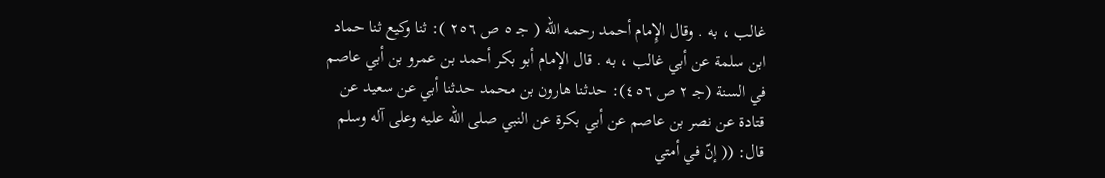غالب ، به . وقال الإِمام أحمد رحمه الله ( جـ ٥ ص ٢٥٦ ): ثنا وكيع ثنا حماد ابن سلمة عن أبي غالب ، به . قال الإمام أبو بكر أحمد بن عمرو بن أبي عاصم في السنة (جـ ٢ ص ٤٥٦): حدثنا هارون بن محمد حدثنا أبي عن سعيد عن قتادة عن نصر بن عاصم عن أبي بكرة عن النبي صلى الله عليه وعلى آله وسلم قال: (( إنّ في أمتي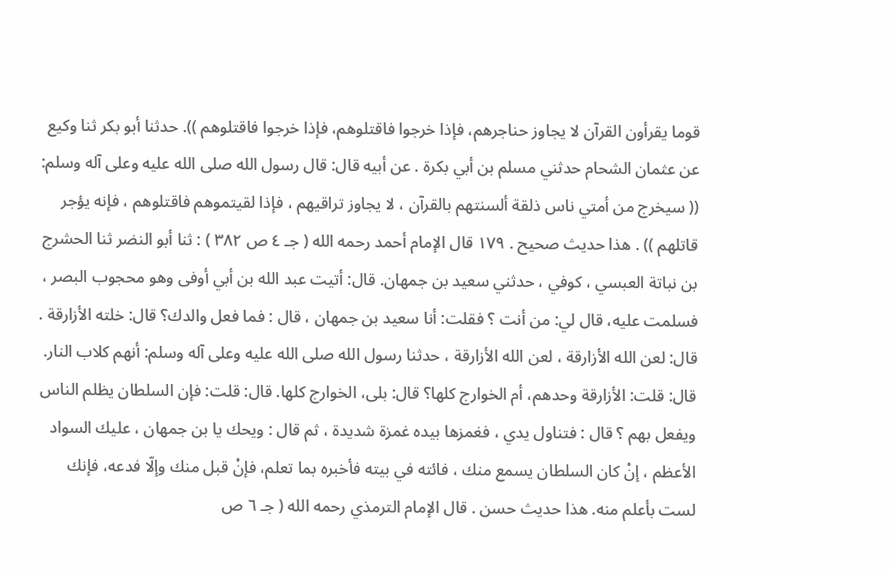قوما يقرأون القرآن لا يجاوز حناجرهم، فإذا خرجوا فاقتلوهم، فإذا خرجوا فاقتلوهم )). حدثنا أبو بكر ثنا وكيع عن عثمان الشحام حدثني مسلم بن أبي بكرة . عن أبيه قال: قال رسول الله صلى الله عليه وعلى آله وسلم: (( سيخرج من أمتي ناس ذلقة ألسنتهم بالقرآن ، لا يجاوز تراقيهم ، فإذا لقيتموهم فاقتلوهم ، فإنه يؤجر قاتلهم )) . هذا حديث صحيح . ١٧٩ قال الإمام أحمد رحمه الله ( جـ ٤ ص ٣٨٢ ) : ثنا أبو النضر ثنا الحشرج بن نباتة العبسي ، كوفي ، حدثني سعيد بن جمهان. قال: أتيت عبد الله بن أبي أوفى وهو محجوب البصر ، فسلمت عليه، قال لي: من أنت ؟ فقلت: أنا سعيد بن جمهان ، قال : فما فعل والدك؟ قال: خلته الأزارقة . قال: لعن الله الأزارقة ، لعن الله الأزارقة ، حدثنا رسول الله صلى الله عليه وعلى آله وسلم: أنهم كلاب النار. قال: قلت: الأزارقة وحدهم، أم الخوارج كلها؟ قال: بلى، الخوارج كلها. قال: قلت: فإن السلطان يظلم الناس ويفعل بهم ؟ قال : فتناول يدي ، فغمزها بيده غمزة شديدة ، ثم قال : ويحك يا بن جمهان ، عليك السواد الأعظم ، إنْ كان السلطان يسمع منك ، فائته في بيته فأخبره بما تعلم، فإنْ قبل منك وإلّا فدعه، فإنك لست بأعلم منه. هذا حديث حسن . قال الإمام الترمذي رحمه الله ( جـ ٦ ص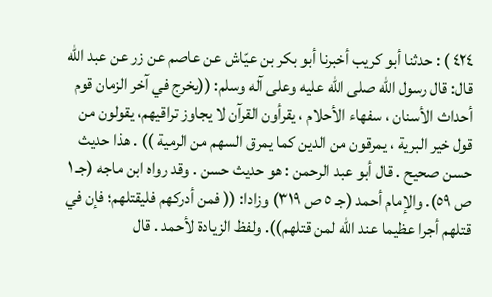٤٢٤ ) : حدثنا أبو كريب أخبرنا أبو بكر بن عيّاش عن عاصم عن زر عن عبد الله قال: قال رسول الله صلى الله عليه وعلى آله وسلم: ((يخرج في آخر الزمان قوم أحداث الأسنان ، سفهاء الأحلام ، يقرأون القرآن لا يجاوز تراقيهم، يقولون من قول خير البرية ، يمرقون من الدين كما يمرق السهم من الرمية )) . هذا حديث حسن صحيح . قال أبو عبد الرحمن : هو حديث حسن . وقد رواه ابن ماجه (جـ ١ ص ٥٩). والإمام أحمد (جـ ٥ ص ٣١٩) وزادا: (( فمن أدركهم فليقتلهم؛ فإن في قتلهم أجرا عظيما عند الله لمن قتلهم)). ولفظ الزيادة لأحمد . قال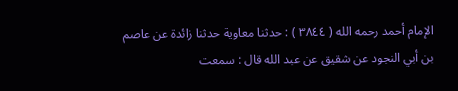الإمام أحمد رحمه الله ( ٣٨٤٤ ) : حدثنا معاوية حدثنا زائدة عن عاصم بن أبي النجود عن شقيق عن عبد الله قال : سمعت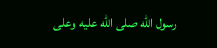رسول الله صلى الله عليه وعلى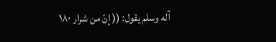آله وسلم يقول: (( إنّ من شرار ١٨٠